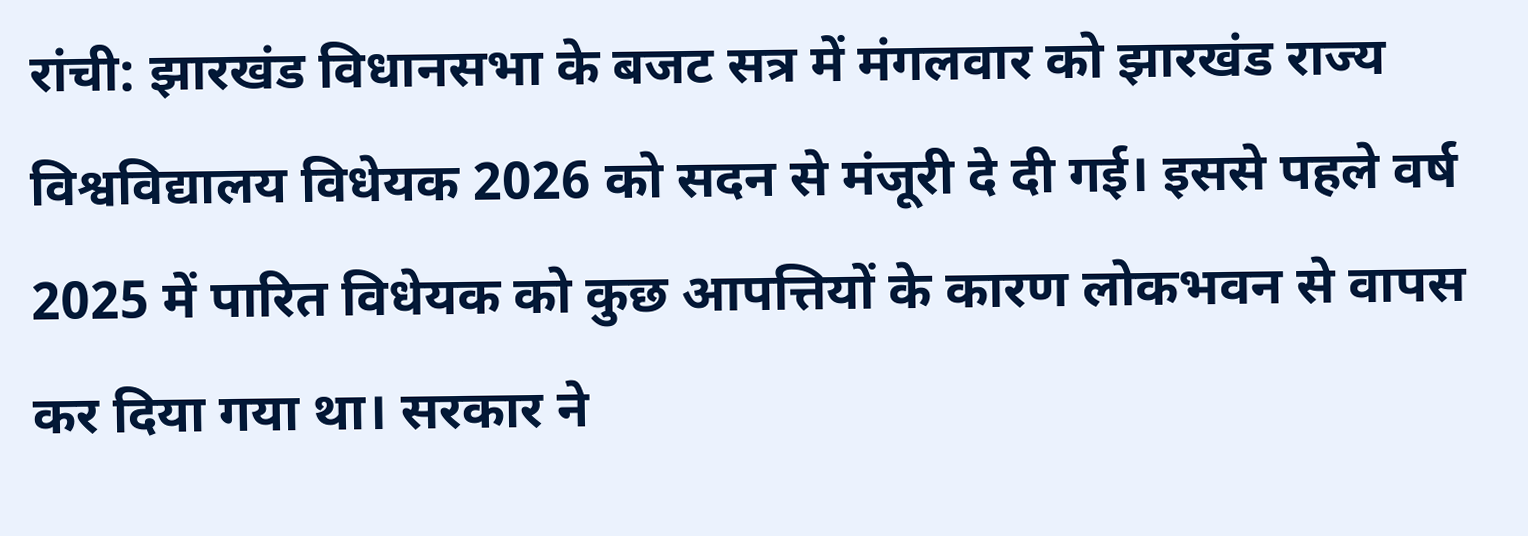रांची: झारखंड विधानसभा के बजट सत्र में मंगलवार को झारखंड राज्य विश्वविद्यालय विधेयक 2026 को सदन से मंजूरी दे दी गई। इससे पहले वर्ष 2025 में पारित विधेयक को कुछ आपत्तियों के कारण लोकभवन से वापस कर दिया गया था। सरकार ने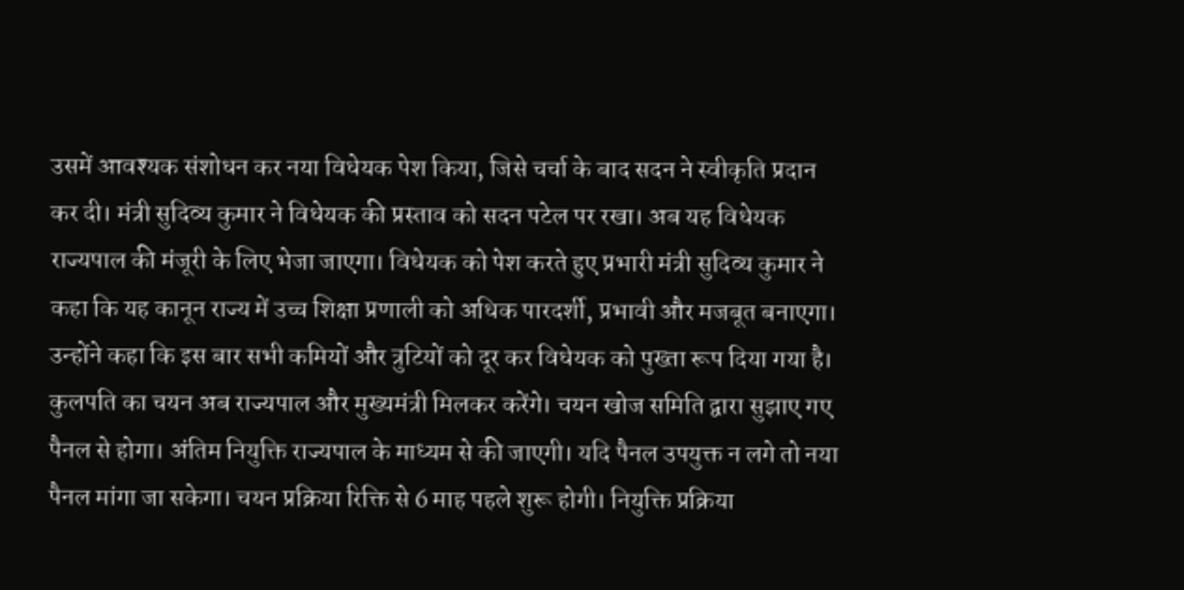उसमें आवश्यक संशोधन कर नया विधेयक पेश किया, जिसे चर्चा के बाद सदन ने स्वीकृति प्रदान कर दी। मंत्री सुदिव्य कुमार ने विधेयक की प्रस्ताव को सदन पटेल पर रखा। अब यह विधेयक राज्यपाल की मंजूरी के लिए भेजा जाएगा। विधेयक को पेश करते हुए प्रभारी मंत्री सुदिव्य कुमार ने कहा कि यह कानून राज्य में उच्च शिक्षा प्रणाली को अधिक पारदर्शी, प्रभावी और मजबूत बनाएगा। उन्होंने कहा कि इस बार सभी कमियों और त्रुटियों को दूर कर विधेयक को पुख्ता रूप दिया गया है।
कुलपति का चयन अब राज्यपाल और मुख्यमंत्री मिलकर करेंगे। चयन खोज समिति द्वारा सुझाए गए पैनल से होगा। अंतिम नियुक्ति राज्यपाल के माध्यम से की जाएगी। यदि पैनल उपयुक्त न लगे तो नया पैनल मांगा जा सकेगा। चयन प्रक्रिया रिक्ति से 6 माह पहले शुरू होगी। नियुक्ति प्रक्रिया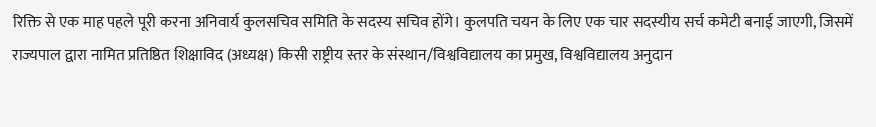रिक्ति से एक माह पहले पूरी करना अनिवार्य कुलसचिव समिति के सदस्य सचिव होंगे। कुलपति चयन के लिए एक चार सदस्यीय सर्च कमेटी बनाई जाएगी, जिसमें राज्यपाल द्वारा नामित प्रतिष्ठित शिक्षाविद (अध्यक्ष) किसी राष्ट्रीय स्तर के संस्थान/विश्वविद्यालय का प्रमुख, विश्वविद्यालय अनुदान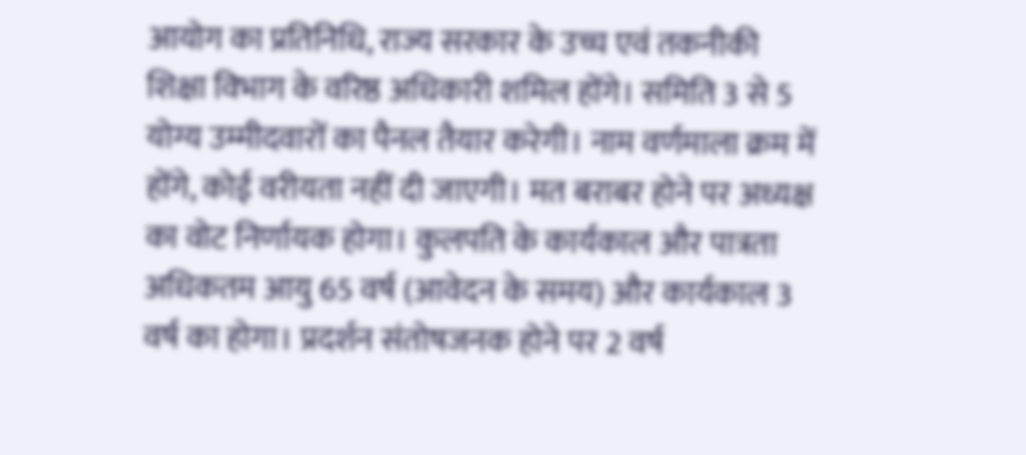आयोग का प्रतिनिधि, राज्य सरकार के उच्च एवं तकनीकी शिक्षा विभाग के वरिष्ठ अधिकारी शमिल होंगे। समिति 3 से 5 योग्य उम्मीदवारों का पैनल तैयार करेगी। नाम वर्णमाला क्रम में होंगे, कोई वरीयता नहीं दी जाएगी। मत बराबर होने पर अध्यक्ष का वोट निर्णायक होगा। कुलपति के कार्यकाल और पात्रता अधिकतम आयु 65 वर्ष (आवेदन के समय) और कार्यकाल 3 वर्ष का होगा। प्रदर्शन संतोषजनक होने पर 2 वर्ष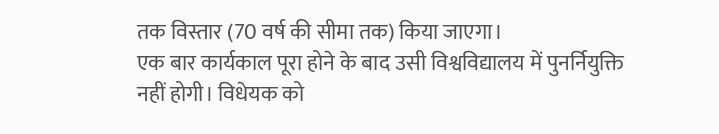तक विस्तार (70 वर्ष की सीमा तक) किया जाएगा।
एक बार कार्यकाल पूरा होने के बाद उसी विश्वविद्यालय में पुनर्नियुक्ति नहीं होगी। विधेयक को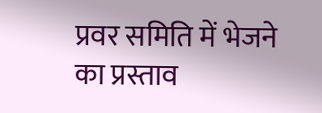प्रवर समिति में भेजने का प्रस्ताव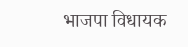भाजपा विधायक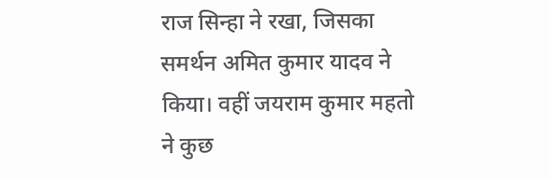राज सिन्हा ने रखा, जिसका समर्थन अमित कुमार यादव ने किया। वहीं जयराम कुमार महतो ने कुछ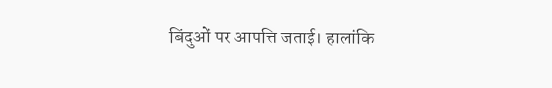बिंदुओं पर आपत्ति जताई। हालांकि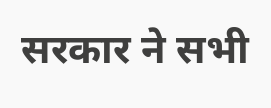सरकार ने सभी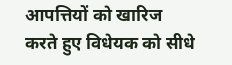आपत्तियों को खारिज करते हुए विधेयक को सीधे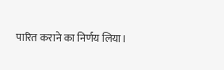पारित कराने का निर्णय लिया।